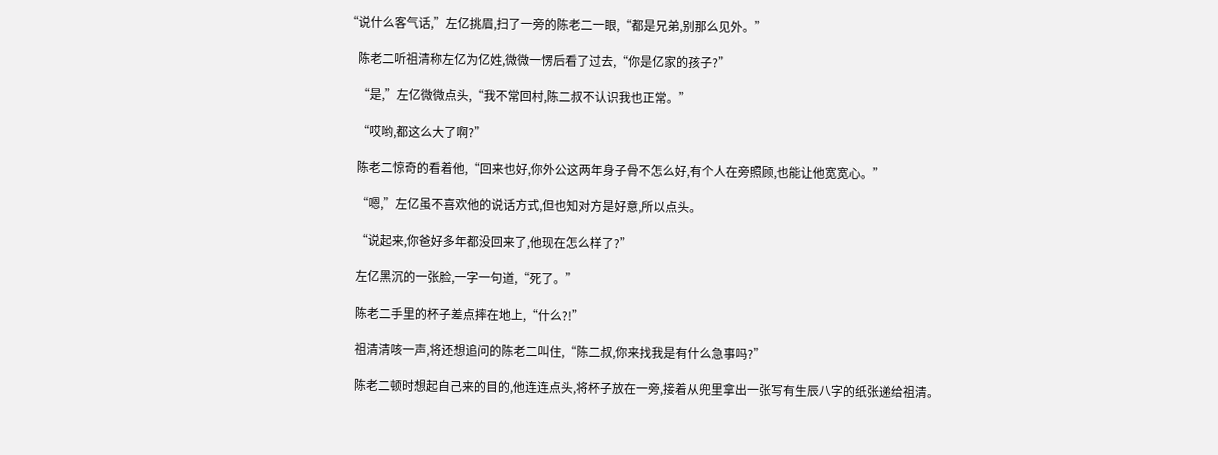“说什么客气话,”左亿挑眉,扫了一旁的陈老二一眼,“都是兄弟,别那么见外。”

    陈老二听祖清称左亿为亿姓,微微一愣后看了过去,“你是亿家的孩子?”

    “是,”左亿微微点头,“我不常回村,陈二叔不认识我也正常。”

    “哎哟,都这么大了啊?”

    陈老二惊奇的看着他,“回来也好,你外公这两年身子骨不怎么好,有个人在旁照顾,也能让他宽宽心。”

    “嗯,”左亿虽不喜欢他的说话方式,但也知对方是好意,所以点头。

    “说起来,你爸好多年都没回来了,他现在怎么样了?”

    左亿黑沉的一张脸,一字一句道,“死了。”

    陈老二手里的杯子差点摔在地上,“什么?!”

    祖清清咳一声,将还想追问的陈老二叫住,“陈二叔,你来找我是有什么急事吗?”

    陈老二顿时想起自己来的目的,他连连点头,将杯子放在一旁,接着从兜里拿出一张写有生辰八字的纸张递给祖清。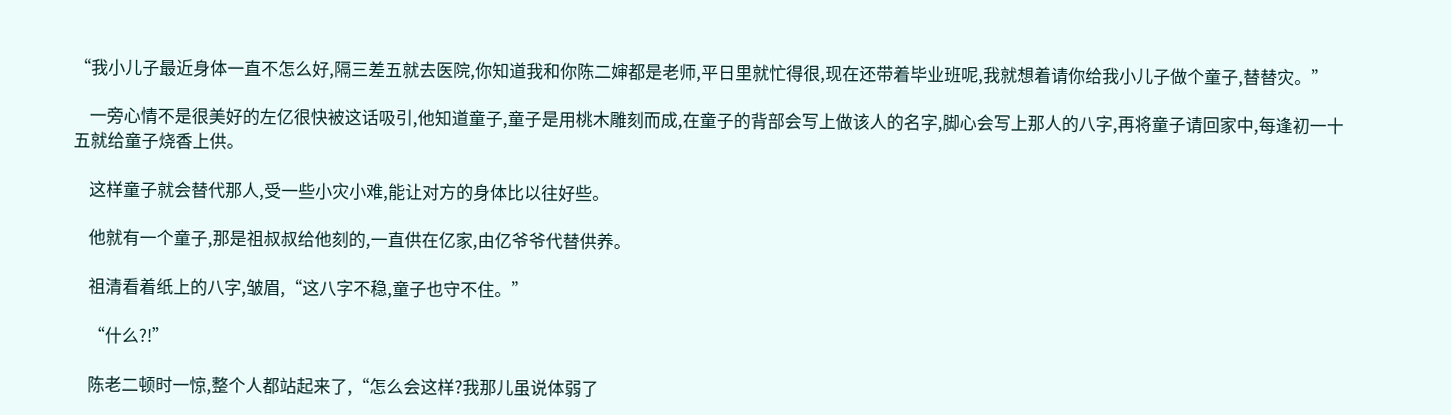“我小儿子最近身体一直不怎么好,隔三差五就去医院,你知道我和你陈二婶都是老师,平日里就忙得很,现在还带着毕业班呢,我就想着请你给我小儿子做个童子,替替灾。”

    一旁心情不是很美好的左亿很快被这话吸引,他知道童子,童子是用桃木雕刻而成,在童子的背部会写上做该人的名字,脚心会写上那人的八字,再将童子请回家中,每逢初一十五就给童子烧香上供。

    这样童子就会替代那人,受一些小灾小难,能让对方的身体比以往好些。

    他就有一个童子,那是祖叔叔给他刻的,一直供在亿家,由亿爷爷代替供养。

    祖清看着纸上的八字,皱眉,“这八字不稳,童子也守不住。”

    “什么?!”

    陈老二顿时一惊,整个人都站起来了,“怎么会这样?我那儿虽说体弱了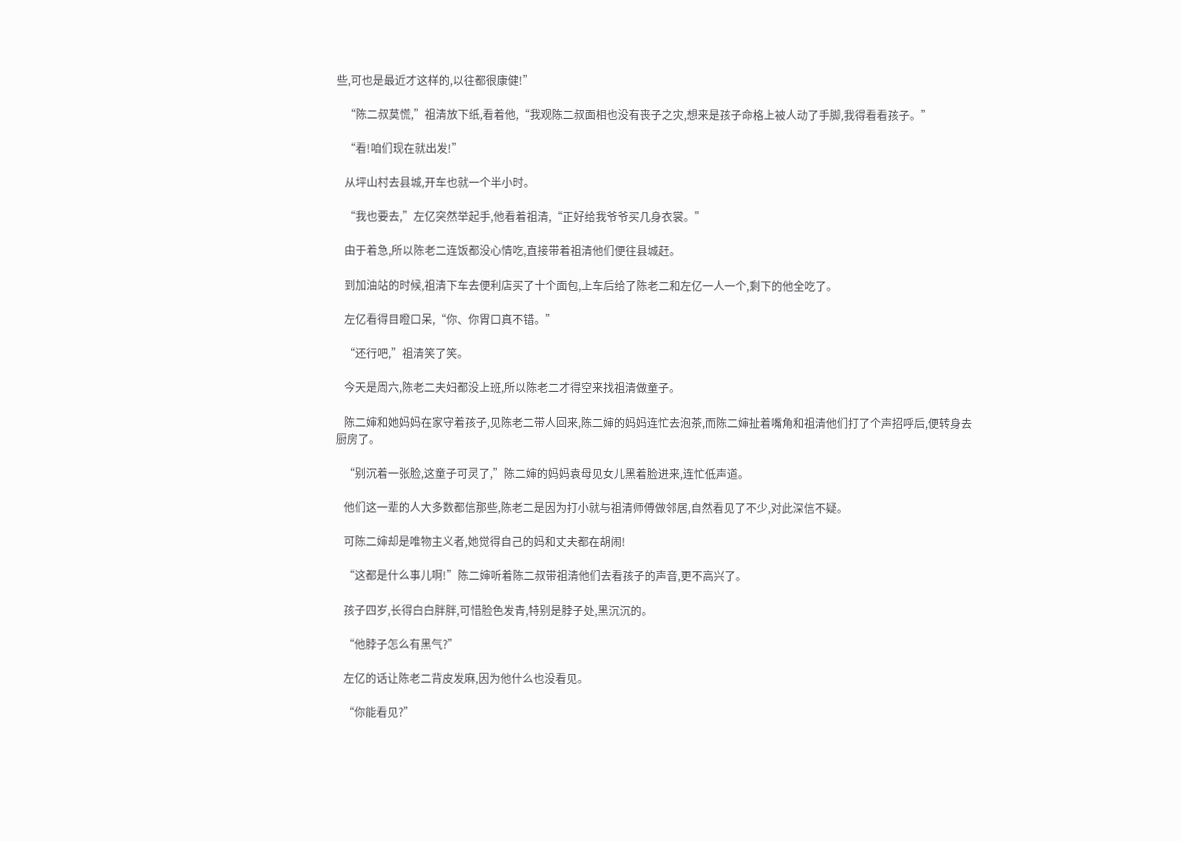些,可也是最近才这样的,以往都很康健!”

    “陈二叔莫慌,”祖清放下纸,看着他,“我观陈二叔面相也没有丧子之灾,想来是孩子命格上被人动了手脚,我得看看孩子。”

    “看!咱们现在就出发!”

    从坪山村去县城,开车也就一个半小时。

    “我也要去,”左亿突然举起手,他看着祖清,“正好给我爷爷买几身衣裳。”

    由于着急,所以陈老二连饭都没心情吃,直接带着祖清他们便往县城赶。

    到加油站的时候,祖清下车去便利店买了十个面包,上车后给了陈老二和左亿一人一个,剩下的他全吃了。

    左亿看得目瞪口呆,“你、你胃口真不错。”

    “还行吧,”祖清笑了笑。

    今天是周六,陈老二夫妇都没上班,所以陈老二才得空来找祖清做童子。

    陈二婶和她妈妈在家守着孩子,见陈老二带人回来,陈二婶的妈妈连忙去泡茶,而陈二婶扯着嘴角和祖清他们打了个声招呼后,便转身去厨房了。

    “别沉着一张脸,这童子可灵了,”陈二婶的妈妈袁母见女儿黑着脸进来,连忙低声道。

    他们这一辈的人大多数都信那些,陈老二是因为打小就与祖清师傅做邻居,自然看见了不少,对此深信不疑。

    可陈二婶却是唯物主义者,她觉得自己的妈和丈夫都在胡闹!

    “这都是什么事儿啊!”陈二婶听着陈二叔带祖清他们去看孩子的声音,更不高兴了。

    孩子四岁,长得白白胖胖,可惜脸色发青,特别是脖子处,黑沉沉的。

    “他脖子怎么有黑气?”

    左亿的话让陈老二背皮发麻,因为他什么也没看见。

    “你能看见?”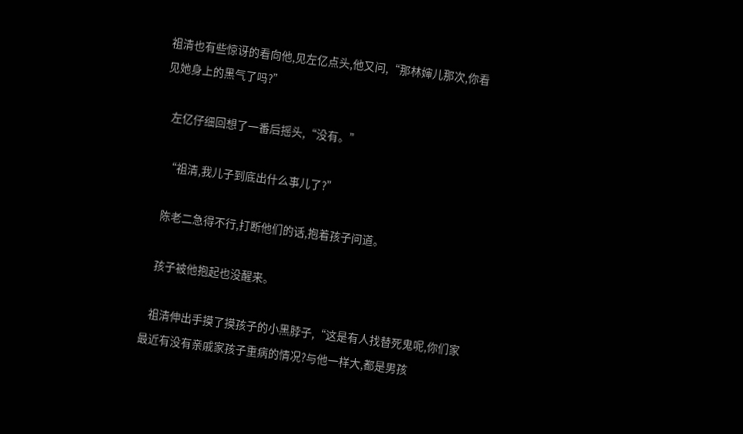祖清也有些惊讶的看向他,见左亿点头,他又问,“那林婶儿那次,你看见她身上的黑气了吗?”

    左亿仔细回想了一番后摇头,“没有。”

    “祖清,我儿子到底出什么事儿了?”

    陈老二急得不行,打断他们的话,抱着孩子问道。

    孩子被他抱起也没醒来。

    祖清伸出手摸了摸孩子的小黑脖子,“这是有人找替死鬼呢,你们家最近有没有亲戚家孩子重病的情况?与他一样大,都是男孩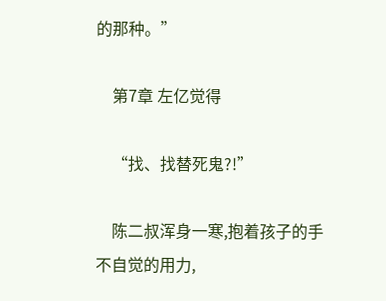的那种。”

    第7章 左亿觉得

    “找、找替死鬼?!”

    陈二叔浑身一寒,抱着孩子的手不自觉的用力,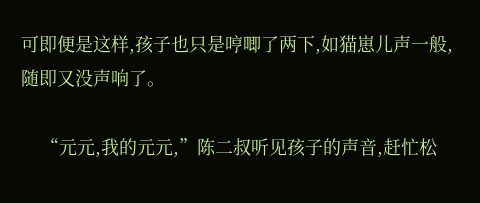可即便是这样,孩子也只是哼唧了两下,如猫崽儿声一般,随即又没声响了。

    “元元,我的元元,”陈二叔听见孩子的声音,赶忙松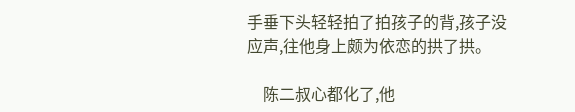手垂下头轻轻拍了拍孩子的背,孩子没应声,往他身上颇为依恋的拱了拱。

    陈二叔心都化了,他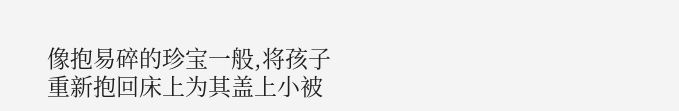像抱易碎的珍宝一般,将孩子重新抱回床上为其盖上小被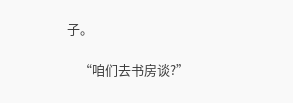子。

    “咱们去书房谈?”